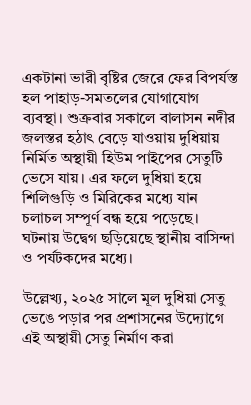একটানা ভারী বৃষ্টির জেরে ফের বিপর্যস্ত হল পাহাড়-সমতলের যোগাযোগ ব্যবস্থা। শুক্রবার সকালে বালাসন নদীর জলস্তর হঠাৎ বেড়ে যাওয়ায় দুধিয়ায় নির্মিত অস্থায়ী হিউম পাইপের সেতুটি ভেসে যায়। এর ফলে দুধিয়া হয়ে শিলিগুড়ি ও মিরিকের মধ্যে যান চলাচল সম্পূর্ণ বন্ধ হয়ে পড়েছে। ঘটনায় উদ্বেগ ছড়িয়েছে স্থানীয় বাসিন্দা ও পর্যটকদের মধ্যে।

উল্লেখ্য, ২০২৫ সালে মূল দুধিয়া সেতু ভেঙে পড়ার পর প্রশাসনের উদ্যোগে এই অস্থায়ী সেতু নির্মাণ করা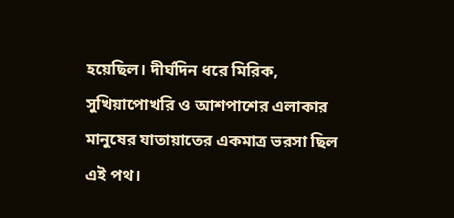হয়েছিল। দীর্ঘদিন ধরে মিরিক, সুখিয়াপোখরি ও আশপাশের এলাকার মানুষের যাতায়াতের একমাত্র ভরসা ছিল এই পথ।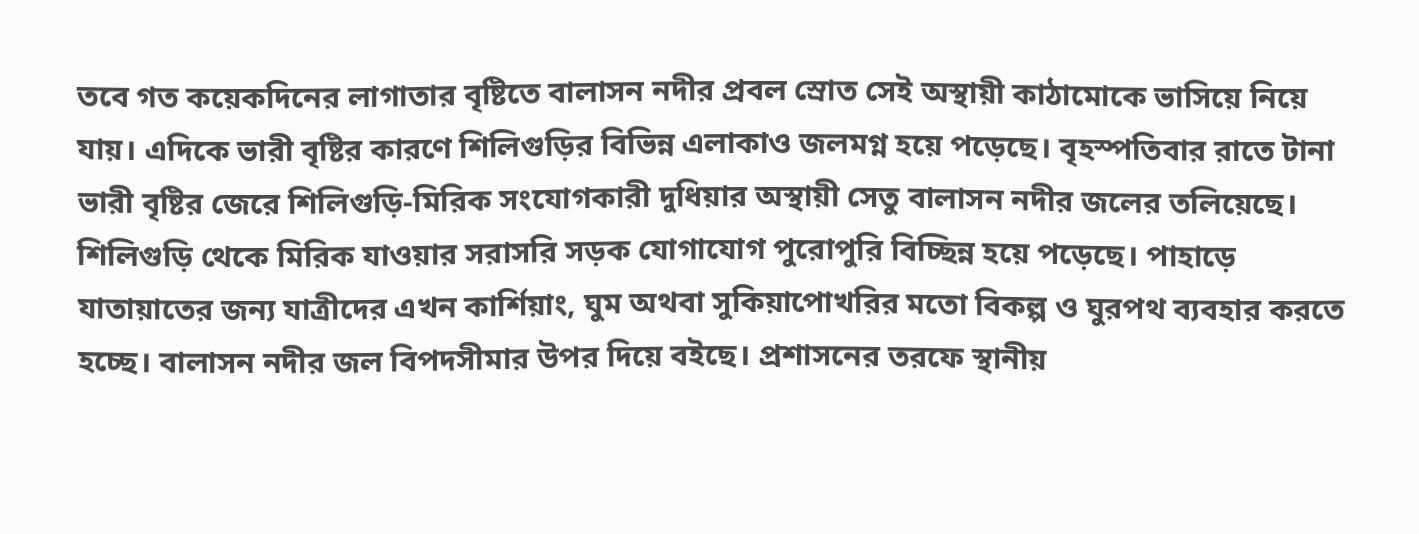তবে গত কয়েকদিনের লাগাতার বৃষ্টিতে বালাসন নদীর প্রবল স্রোত সেই অস্থায়ী কাঠামোকে ভাসিয়ে নিয়ে যায়। এদিকে ভারী বৃষ্টির কারণে শিলিগুড়ির বিভিন্ন এলাকাও জলমগ্ন হয়ে পড়েছে। বৃহস্পতিবার রাতে টানা ভারী বৃষ্টির জেরে শিলিগুড়ি-মিরিক সংযোগকারী দুধিয়ার অস্থায়ী সেতু বালাসন নদীর জলের তলিয়েছে। শিলিগুড়ি থেকে মিরিক যাওয়ার সরাসরি সড়ক যোগাযোগ পুরোপুরি বিচ্ছিন্ন হয়ে পড়েছে। পাহাড়ে যাতায়াতের জন্য যাত্রীদের এখন কার্শিয়াং, ঘুম অথবা সুকিয়াপোখরির মতো বিকল্প ও ঘুরপথ ব্যবহার করতে হচ্ছে। বালাসন নদীর জল বিপদসীমার উপর দিয়ে বইছে। প্রশাসনের তরফে স্থানীয়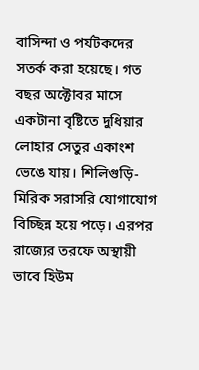বাসিন্দা ও পর্যটকদের সতর্ক করা হয়েছে। গত বছর অক্টোবর মাসে একটানা বৃষ্টিতে দুধিয়ার লোহার সেতুর একাংশ ভেঙে যায়। শিলিগুড়ি-মিরিক সরাসরি যোগাযোগ বিচ্ছিন্ন হয়ে পড়ে। এরপর রাজ্যের তরফে অস্থায়ী ভাবে হিউম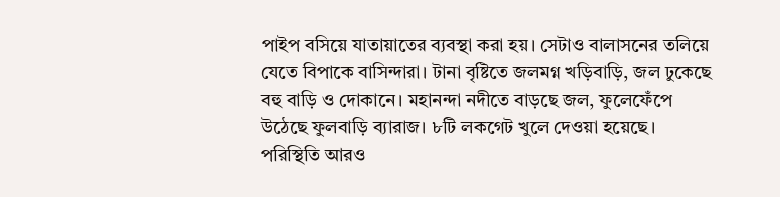পাইপ বসিয়ে যাতায়াতের ব্যবস্থা করা হয়। সেটাও বালাসনের তলিয়ে যেতে বিপাকে বাসিন্দারা। টানা বৃষ্টিতে জলমগ্ন খড়িবাড়ি, জল ঢুকেছে বহু বাড়ি ও দোকানে। মহানন্দা নদীতে বাড়ছে জল, ফুলেফেঁপে উঠেছে ফুলবাড়ি ব্যারাজ। ৮টি লকগেট খুলে দেওয়া হয়েছে। পরিস্থিতি আরও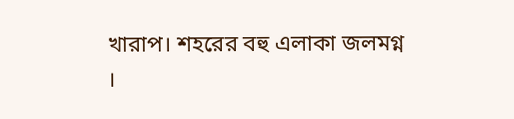খারাপ। শহরের বহু এলাকা জলমগ্ন ।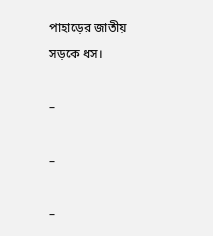পাহাড়ের জাতীয় সড়কে ধস।

–

–

–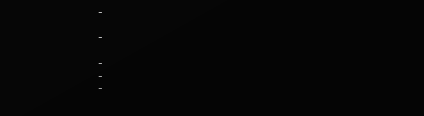–

–

–
–
–